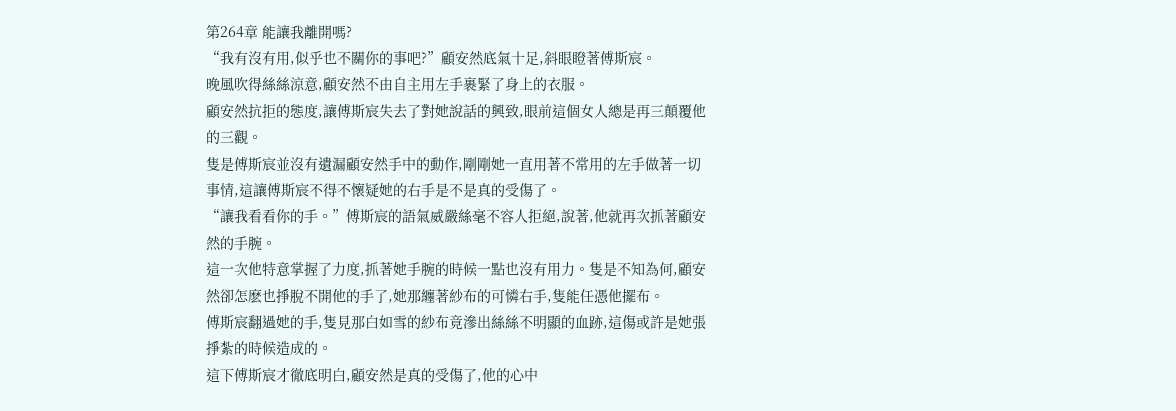第264章 能讓我離開嗎?
“我有沒有用,似乎也不關你的事吧?”顧安然底氣十足,斜眼瞪著傅斯宸。
晚風吹得絲絲涼意,顧安然不由自主用左手裹緊了身上的衣服。
顧安然抗拒的態度,讓傅斯宸失去了對她說話的興致,眼前這個女人總是再三顛覆他的三觀。
隻是傅斯宸並沒有遺漏顧安然手中的動作,剛剛她一直用著不常用的左手做著一切事情,這讓傅斯宸不得不懷疑她的右手是不是真的受傷了。
“讓我看看你的手。”傅斯宸的語氣威嚴絲毫不容人拒絕,說著,他就再次抓著顧安然的手腕。
這一次他特意掌握了力度,抓著她手腕的時候一點也沒有用力。隻是不知為何,顧安然卻怎麽也掙脫不開他的手了,她那纏著紗布的可憐右手,隻能任憑他擺布。
傅斯宸翻過她的手,隻見那白如雪的紗布竟滲出絲絲不明顯的血跡,這傷或許是她張掙紮的時候造成的。
這下傅斯宸才徹底明白,顧安然是真的受傷了,他的心中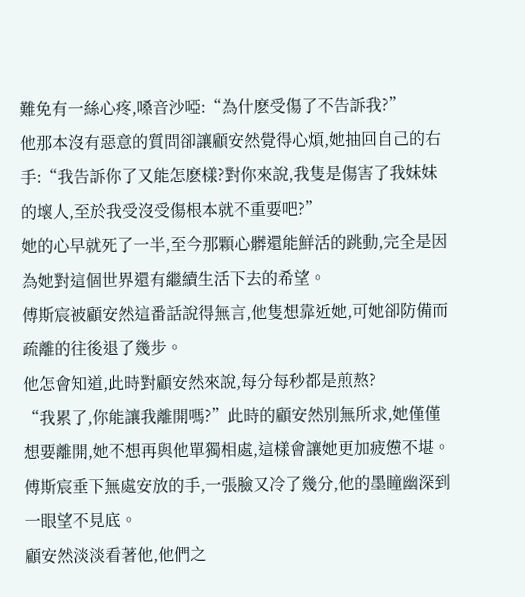難免有一絲心疼,嗓音沙啞:“為什麽受傷了不告訴我?”
他那本沒有惡意的質問卻讓顧安然覺得心煩,她抽回自己的右手:“我告訴你了又能怎麽樣?對你來說,我隻是傷害了我妹妹的壞人,至於我受沒受傷根本就不重要吧?”
她的心早就死了一半,至今那顆心髒還能鮮活的跳動,完全是因為她對這個世界還有繼續生活下去的希望。
傅斯宸被顧安然這番話說得無言,他隻想靠近她,可她卻防備而疏離的往後退了幾步。
他怎會知道,此時對顧安然來說,每分每秒都是煎熬?
“我累了,你能讓我離開嗎?”此時的顧安然別無所求,她僅僅想要離開,她不想再與他單獨相處,這樣會讓她更加疲憊不堪。
傅斯宸垂下無處安放的手,一張臉又冷了幾分,他的墨瞳幽深到一眼望不見底。
顧安然淡淡看著他,他們之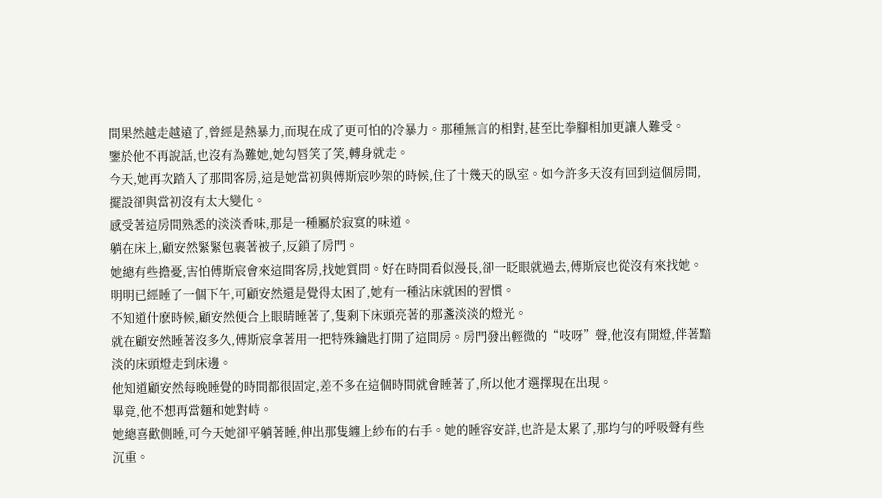間果然越走越遠了,曾經是熱暴力,而現在成了更可怕的冷暴力。那種無言的相對,甚至比拳腳相加更讓人難受。
鑒於他不再說話,也沒有為難她,她勾唇笑了笑,轉身就走。
今天,她再次踏入了那間客房,這是她當初與傅斯宸吵架的時候,住了十幾天的臥室。如今許多天沒有回到這個房間,擺設卻與當初沒有太大變化。
感受著這房間熟悉的淡淡香味,那是一種屬於寂寞的味道。
躺在床上,顧安然緊緊包裹著被子,反鎖了房門。
她總有些擔憂,害怕傅斯宸會來這間客房,找她質問。好在時間看似漫長,卻一眨眼就過去,傅斯宸也從沒有來找她。
明明已經睡了一個下午,可顧安然還是覺得太困了,她有一種沾床就困的習慣。
不知道什麽時候,顧安然便合上眼睛睡著了,隻剩下床頭亮著的那盞淡淡的燈光。
就在顧安然睡著沒多久,傅斯宸拿著用一把特殊鑰匙打開了這間房。房門發出輕微的“吱呀”聲,他沒有開燈,伴著黯淡的床頭燈走到床邊。
他知道顧安然每晚睡覺的時間都很固定,差不多在這個時間就會睡著了,所以他才選擇現在出現。
畢竟,他不想再當麵和她對峙。
她總喜歡側睡,可今天她卻平躺著睡,伸出那隻纏上紗布的右手。她的睡容安詳,也許是太累了,那均勻的呼吸聲有些沉重。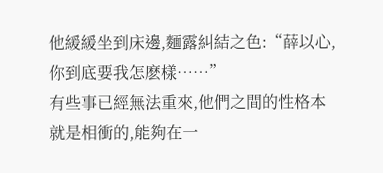他緩緩坐到床邊,麵露糾結之色:“薛以心,你到底要我怎麽樣……”
有些事已經無法重來,他們之間的性格本就是相衝的,能夠在一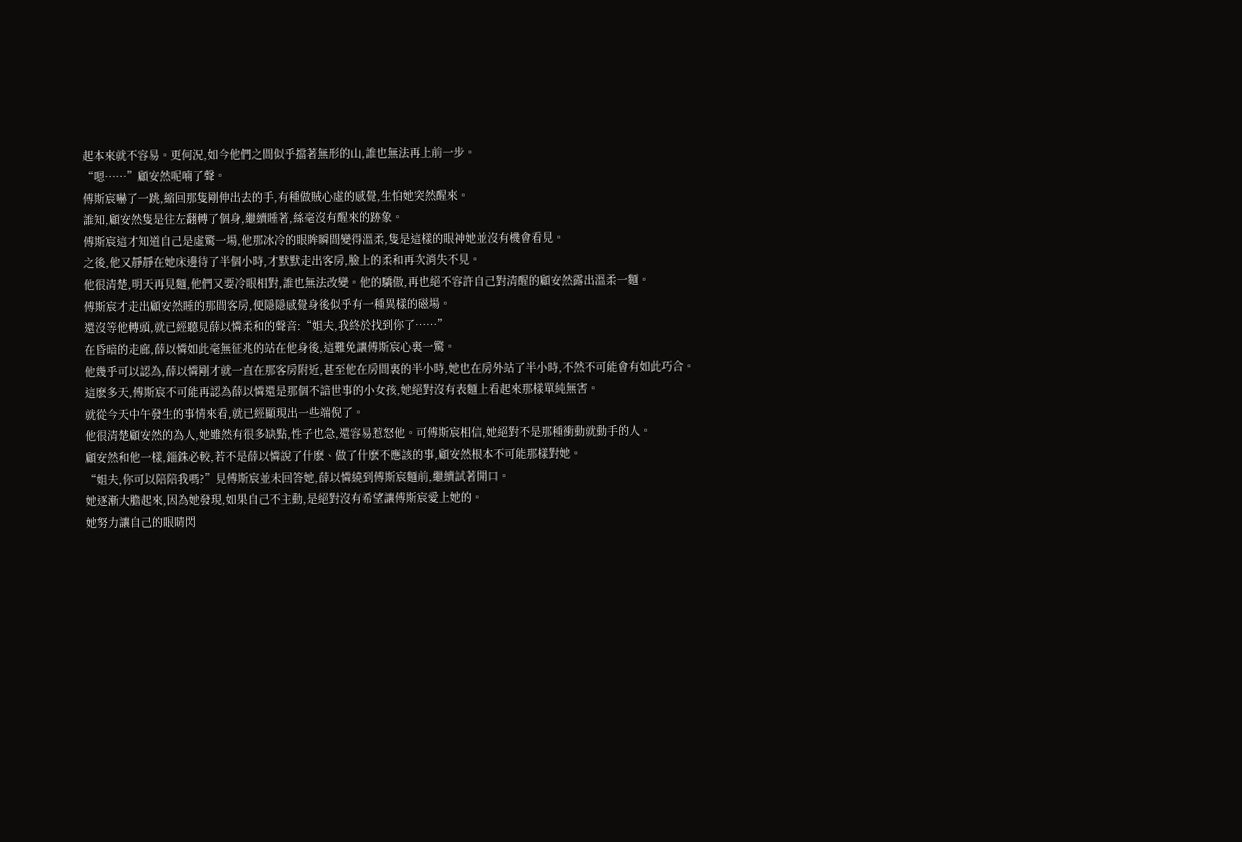起本來就不容易。更何況,如今他們之間似乎擋著無形的山,誰也無法再上前一步。
“嗯……”顧安然呢喃了聲。
傅斯宸嚇了一跳,縮回那隻剛伸出去的手,有種做賊心虛的感覺,生怕她突然醒來。
誰知,顧安然隻是往左翻轉了個身,繼續睡著,絲毫沒有醒來的跡象。
傅斯宸這才知道自己是虛驚一場,他那冰冷的眼眸瞬間變得溫柔,隻是這樣的眼神她並沒有機會看見。
之後,他又靜靜在她床邊待了半個小時,才默默走出客房,臉上的柔和再次消失不見。
他很清楚,明天再見麵,他們又要冷眼相對,誰也無法改變。他的驕傲,再也絕不容許自己對清醒的顧安然露出溫柔一麵。
傅斯宸才走出顧安然睡的那間客房,便隱隱感覺身後似乎有一種異樣的磁場。
還沒等他轉頭,就已經聽見薛以憐柔和的聲音:“姐夫,我終於找到你了……”
在昏暗的走廊,薛以憐如此毫無征兆的站在他身後,這難免讓傅斯宸心裏一驚。
他幾乎可以認為,薛以憐剛才就一直在那客房附近,甚至他在房間裏的半小時,她也在房外站了半小時,不然不可能會有如此巧合。
這麽多天,傅斯宸不可能再認為薛以憐還是那個不諳世事的小女孩,她絕對沒有表麵上看起來那樣單純無害。
就從今天中午發生的事情來看,就已經顯現出一些端倪了。
他很清楚顧安然的為人,她雖然有很多缺點,性子也急,還容易惹怒他。可傅斯宸相信,她絕對不是那種衝動就動手的人。
顧安然和他一樣,錙銖必較,若不是薛以憐說了什麽、做了什麽不應該的事,顧安然根本不可能那樣對她。
“姐夫,你可以陪陪我嗎?”見傅斯宸並未回答她,薛以憐繞到傅斯宸麵前,繼續試著開口。
她逐漸大膽起來,因為她發現,如果自己不主動,是絕對沒有希望讓傅斯宸愛上她的。
她努力讓自己的眼睛閃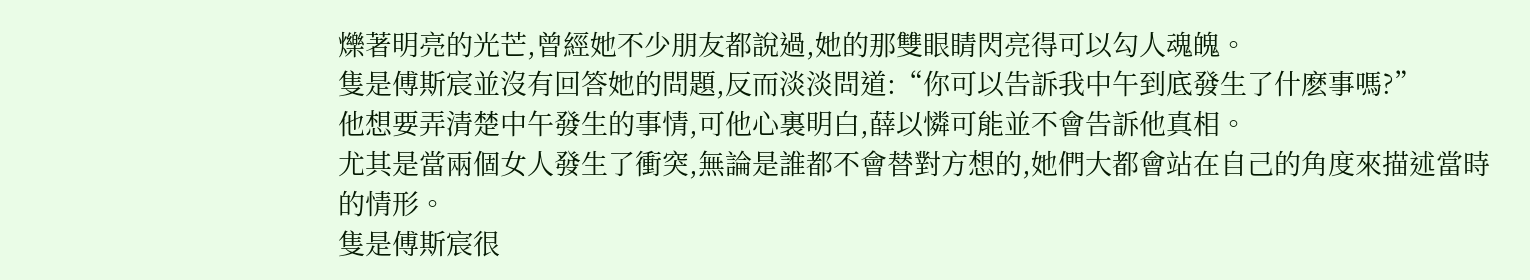爍著明亮的光芒,曾經她不少朋友都說過,她的那雙眼睛閃亮得可以勾人魂魄。
隻是傅斯宸並沒有回答她的問題,反而淡淡問道:“你可以告訴我中午到底發生了什麽事嗎?”
他想要弄清楚中午發生的事情,可他心裏明白,薛以憐可能並不會告訴他真相。
尤其是當兩個女人發生了衝突,無論是誰都不會替對方想的,她們大都會站在自己的角度來描述當時的情形。
隻是傅斯宸很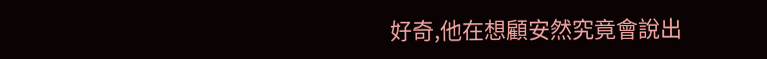好奇,他在想顧安然究竟會說出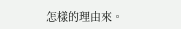怎樣的理由來。